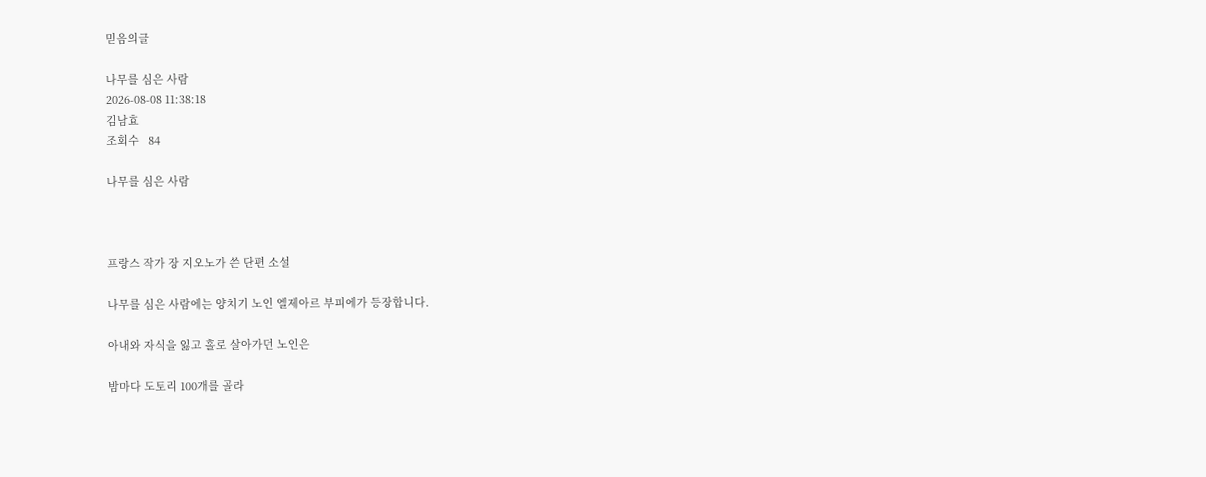믿음의글

나무를 심은 사람
2026-08-08 11:38:18
김남효
조회수   84

나무를 심은 사람



프랑스 작가 장 지오노가 쓴 단편 소설

나무를 심은 사람에는 양치기 노인 엘제아르 부피에가 등장합니다.

아내와 자식을 잃고 홀로 살아가던 노인은

밤마다 도토리 100개를 골라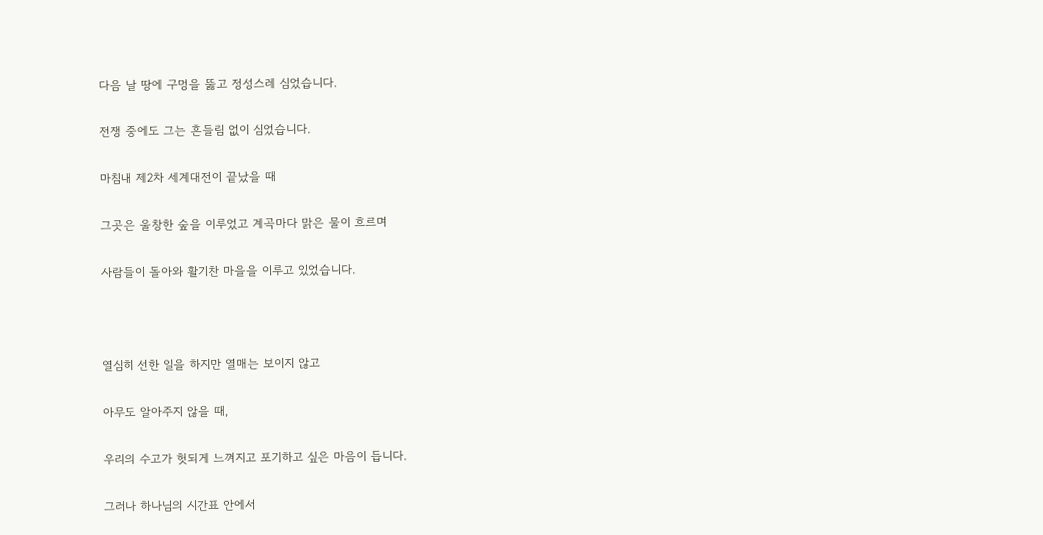다음 날 땅에 구멍을 뚫고 정성스레 심었습니다.

전쟁 중에도 그는 흔들림 없이 심었습니다.

마침내 제2차 세계대전이 끝났을 때

그곳은 울창한 숲을 이루었고 계곡마다 맑은 물이 흐르며

사람들이 돌아와 활기찬 마을을 이루고 있었습니다.



열심히 선한 일을 하지만 열매는 보이지 않고

아무도 알아주지 않을 때,

우리의 수고가 헛되게 느껴지고 포기하고 싶은 마음이 듭니다.

그러나 하나님의 시간표 안에서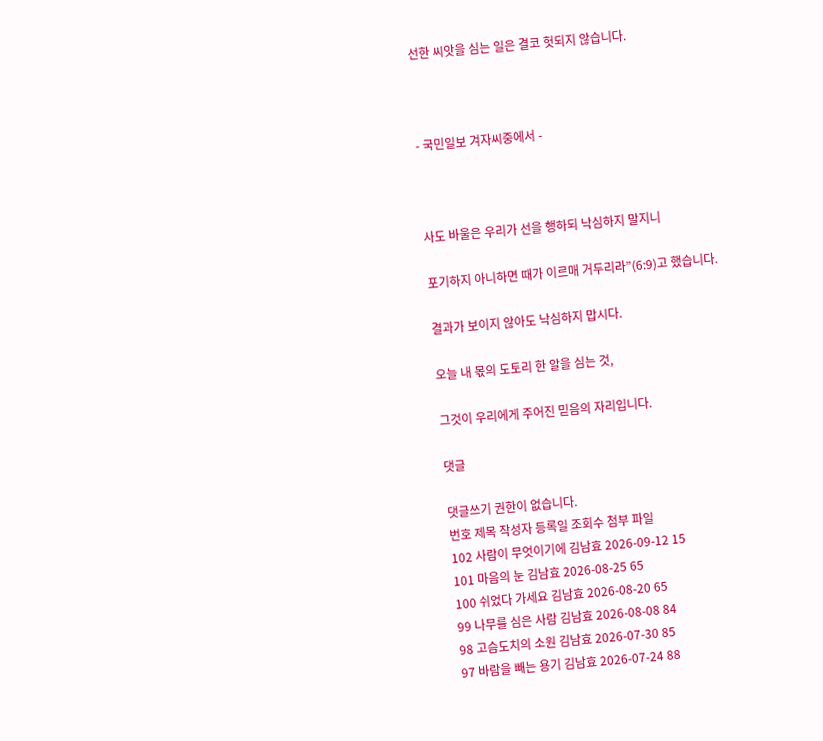선한 씨앗을 심는 일은 결코 헛되지 않습니다.



- 국민일보 겨자씨중에서 -



사도 바울은 우리가 선을 행하되 낙심하지 말지니

포기하지 아니하면 때가 이르매 거두리라”(6:9)고 했습니다.

결과가 보이지 않아도 낙심하지 맙시다.

오늘 내 몫의 도토리 한 알을 심는 것,

그것이 우리에게 주어진 믿음의 자리입니다.

댓글

댓글쓰기 권한이 없습니다.
번호 제목 작성자 등록일 조회수 첨부 파일
102 사람이 무엇이기에 김남효 2026-09-12 15
101 마음의 눈 김남효 2026-08-25 65
100 쉬었다 가세요 김남효 2026-08-20 65
99 나무를 심은 사람 김남효 2026-08-08 84
98 고슴도치의 소원 김남효 2026-07-30 85
97 바람을 빼는 용기 김남효 2026-07-24 88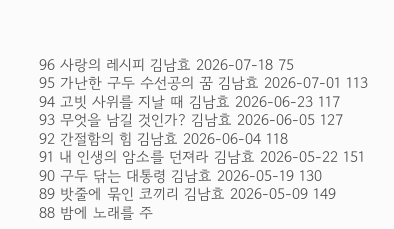96 사랑의 레시피 김남효 2026-07-18 75
95 가난한 구두 수선공의 꿈 김남효 2026-07-01 113
94 고빗 사위를 지날 때 김남효 2026-06-23 117
93 무엇을 남길 것인가? 김남효 2026-06-05 127
92 간절함의 힘 김남효 2026-06-04 118
91 내 인생의 암소를 던져라 김남효 2026-05-22 151
90 구두 닦는 대통령 김남효 2026-05-19 130
89 밧줄에 묶인 코끼리 김남효 2026-05-09 149
88 밤에 노래를 주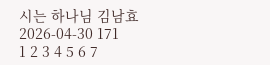시는 하나님 김남효 2026-04-30 171
1 2 3 4 5 6 7